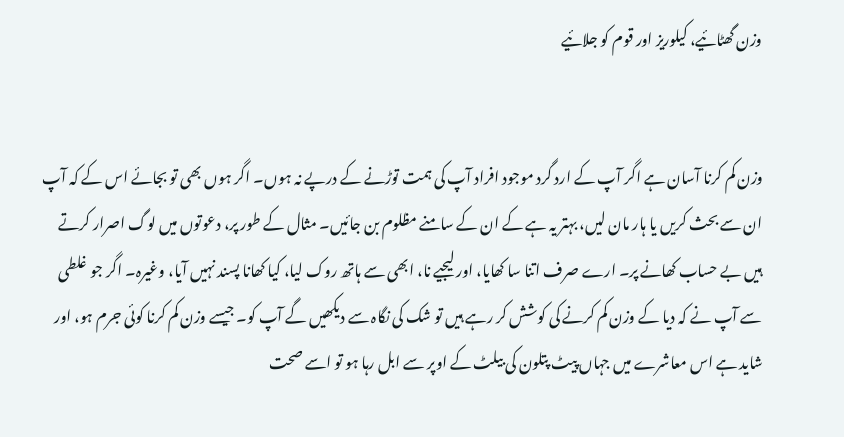وزن گھٹائیے، کیلوریز اور قوم کو جلائیے


وزن کم کرنا آسان ہے اگر آپ کے ارد گرد موجود افراد آپ کی ہمت توڑنے کے درپے نہ ہوں۔ اگر ہوں بھی تو بجائے اس کے کہ آپ ان سے بحث کریں یا ہار مان لیں، بہتر یہ ہے کے ان کے سامنے مظلوم بن جائیں۔ مثال کے طور پر، دعوتوں میں لوگ اصرار کرتے ہیں بے حساب کھانے پر۔ ارے صرف اتنا سا کھایا، اور لیجیے نا، ابھی سے ہاتھ روک لیا، کیا کھانا پسند نہیں آیا، وغیرہ۔ اگر جو غلطی سے آپ نے کہ دیا کے وزن کم کرنے کی کوشش کر رہے ہیں تو شک کی نگاہ سے دیکھیں گے آپ کو۔ جیسے وزن کم کرنا کوئی جرم ہو، اور شاید ہے اس معاشرے میں جہاں پیٹ پتلون کی بیلٹ کے اوپر سے ابل رہا ہو تو اسے صحت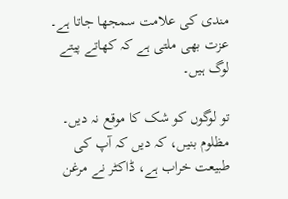مندی کی علامت سمجھا جاتا ہے۔ عزت بھی ملتی ہے کہ کھاتے پیتے لوگ ہیں۔

تو لوگوں کو شک کا موقع نہ دیں۔ مظلوم بنیں، کہ دیں کہ آپ کی طبیعت خراب ہے، ڈاکٹر نے مرغن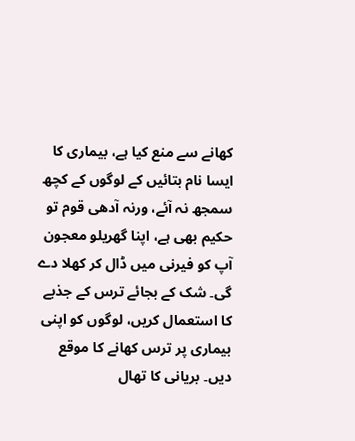کھانے سے منع کیا ہے، بیماری کا ایسا نام بتائیں کے لوگوں کے کچھ سمجھ نہ آئے، ورنہ آدھی قوم تو حکیم بھی ہے، اپنا گھریلو معجون آپ کو فیرنی میں ڈال کر کھلا دے گی۔ شک کے بجائے ترس کے جذبے کا استعمال کریں، لوگوں کو اپنی بیماری پر ترس کھانے کا موقع دیں۔ بریانی کا تھال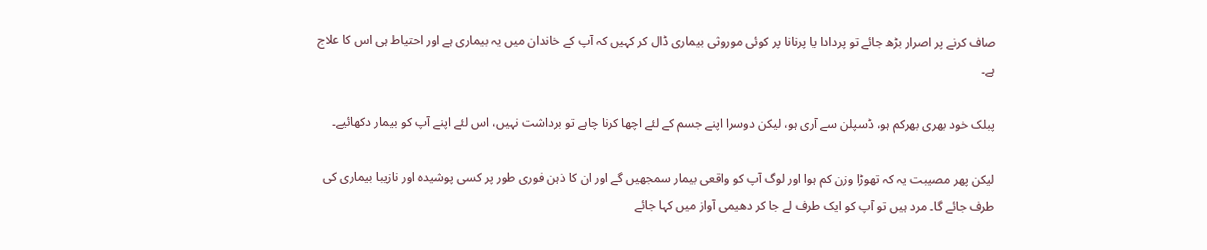صاف کرنے پر اصرار بڑھ جائے تو پردادا یا پرنانا پر کوئی موروثی بیماری ڈال کر کہیں کہ آپ کے خاندان میں یہ بیماری ہے اور احتیاط ہی اس کا علاج ہے۔

پبلک خود بھری بھرکم ہو، ڈسپلن سے آری ہو، لیکن دوسرا اپنے جسم کے لئے اچھا کرنا چاہے تو برداشت نہیں، اس لئے اپنے آپ کو بیمار دکھائیے۔

لیکن پھر مصیبت یہ کہ تھوڑا وزن کم ہوا اور لوگ آپ کو واقعی بیمار سمجھیں گے اور ان کا ذہن فوری طور پر کسی پوشیدہ اور نازیبا بیماری کی طرف جائے گا۔ مرد ہیں تو آپ کو ایک طرف لے جا کر دھیمی آواز میں کہا جائے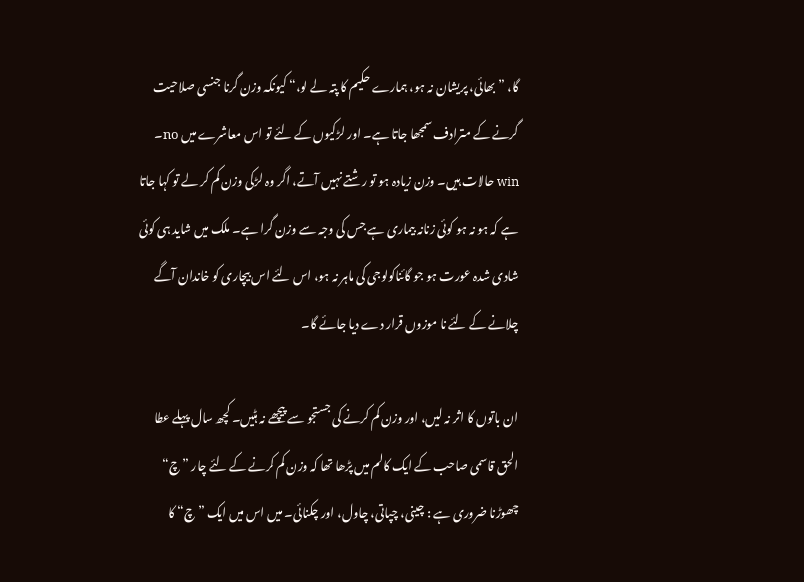گا، ”بھائی، پریشان نہ ہو، ہمارے حکیم کا پتہ لے لو،“ کیونکہ وزن گرنا جنسی صلاحیت گرنے کے مترادف سمجھا جاتا ہے۔ اور لڑکیوں کے لئے تو اس معاشرے میں no۔ win حالات ہیں۔ وزن زیادہ ہو تو رشتے نہیں آتے، اگر وہ لڑکی وزن کم کر لے تو کہا جاتا ہے کہ ہو نہ ہو کوئی زنانہ بیماری ہے جس کی وجہ سے وزن گرا ہے۔ ملک میں شاید ہی کوئی شادی شدہ عورت ہو جو گائناکولوجی کی ماہر نہ ہو، اس لئے اس بیچاری کو خاندان آگے چلانے کے لئے نا موزوں قرار دے دیا جائے گا۔

ان باتوں کا اثر نہ لیں، اور وزن کم کرنے کی جستجو سے پیچھے نہ ہٹیں۔ کچھ سال پہلے عطا الحق قاسمی صاحب کے ایک کالم میں پڑھا تھا کہ وزن کم کرنے کے لئے چار ”چ“ چھوڑنا ضروری ہے : چینی، چپاتی، چاول، اور چکنائی۔ میں اس میں ایک ”چ“ کا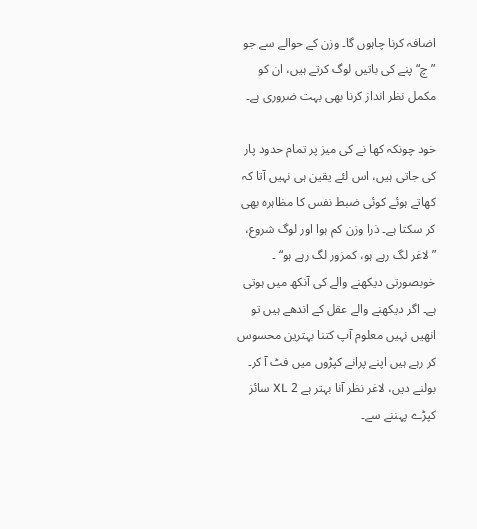اضافہ کرنا چاہوں گا۔ وزن کے حوالے سے جو ”چ“ پنے کی باتیں لوگ کرتے ہیں، ان کو مکمل نظر انداز کرنا بھی بہت ضروری ہے۔

خود چونکہ کھا نے کی میز پر تمام حدود پار کی جاتی ہیں، اس لئے یقین ہی نہیں آتا کہ کھاتے ہوئے کوئی ضبط نفس کا مظاہرہ بھی کر سکتا ہے۔ ذرا وزن کم ہوا اور لوگ شروع، ”لاغر لگ رہے ہو، کمزور لگ رہے ہو“ ۔ خوبصورتی دیکھنے والے کی آنکھ میں ہوتی ہے۔ اگر دیکھنے والے عقل کے اندھے ہیں تو انھیں نہیں معلوم آپ کتنا بہترین محسوس کر رہے ہیں اپنے پرانے کپڑوں میں فٹ آ کر۔ بولنے دیں، لاغر نظر آنا بہتر ہے 2 XL سائز کپڑے پہننے سے۔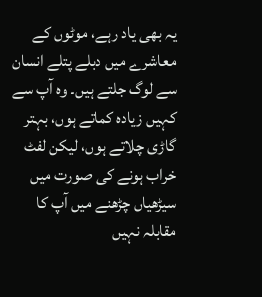یہ بھی یاد رہے، موٹوں کے معاشرے میں دبلے پتلے انسان سے لوگ جلتے ہیں۔ وہ آپ سے کہیں زیادہ کماتے ہوں، بہتر گاڑی چلاتے ہوں، لیکن لفٹ خراب ہونے کی صورت میں سیڑھیاں چڑھنے میں آپ کا مقابلہ نہیں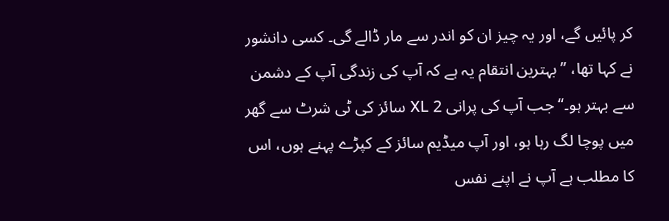کر پائیں گے، اور یہ چیز ان کو اندر سے مار ڈالے گی۔ کسی دانشور نے کہا تھا، ”بہترین انتقام یہ ہے کہ آپ کی زندگی آپ کے دشمن سے بہتر ہو۔“ جب آپ کی پرانی 2 XL سائز کی ٹی شرٹ سے گھر میں پوچا لگ رہا ہو، اور آپ میڈیم سائز کے کپڑے پہنے ہوں، اس کا مطلب ہے آپ نے اپنے نفس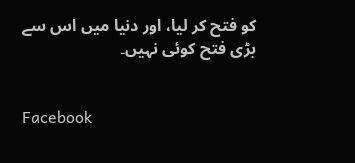کو فتح کر لیا، اور دنیا میں اس سے بڑی فتح کوئی نہیں۔


Facebook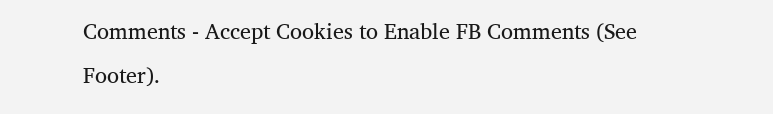Comments - Accept Cookies to Enable FB Comments (See Footer).